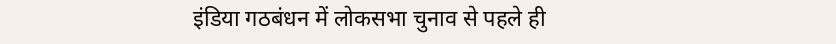इंडिया गठबंधन में लोकसभा चुनाव से पहले ही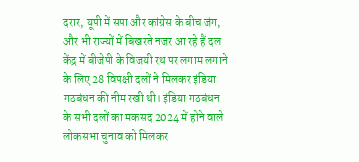दरार, यूपी में सपा और कांग्रेस के बीच जंग, और भी राज्यों में बिखरते नजर आ रहे हैं दल
केंद्र में बीजेपी के विजयी रथ पर लगाम लगाने के लिए 28 विपक्षी दलों ने मिलकर इंडिया गठबंधन की नीम रखी थी। इंडिया गठबंधन के सभी दलों का मकसद 2024 में होने वाले लोकसभा चुनाव को मिलकर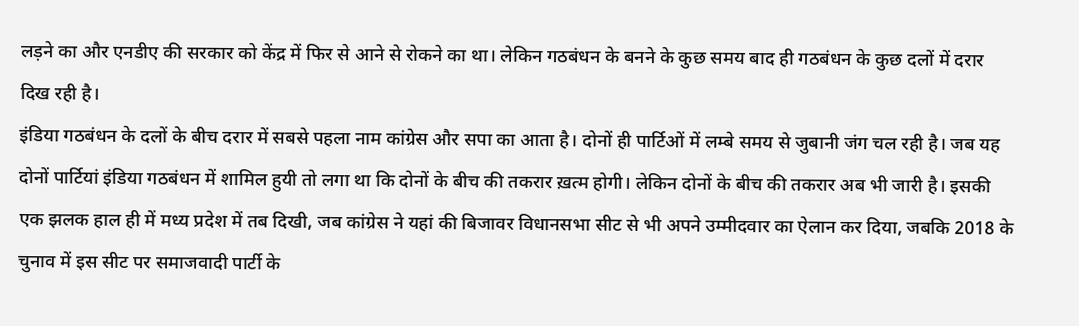लड़ने का और एनडीए की सरकार को केंद्र में फिर से आने से रोकने का था। लेकिन गठबंधन के बनने के कुछ समय बाद ही गठबंधन के कुछ दलों में दरार दिख रही है।
इंडिया गठबंधन के दलों के बीच दरार में सबसे पहला नाम कांग्रेस और सपा का आता है। दोनों ही पार्टिओं में लम्बे समय से जुबानी जंग चल रही है। जब यह दोनों पार्टियां इंडिया गठबंधन में शामिल हुयी तो लगा था कि दोनों के बीच की तकरार ख़त्म होगी। लेकिन दोनों के बीच की तकरार अब भी जारी है। इसकी एक झलक हाल ही में मध्य प्रदेश में तब दिखी, जब कांग्रेस ने यहां की बिजावर विधानसभा सीट से भी अपने उम्मीदवार का ऐलान कर दिया, जबकि 2018 के चुनाव में इस सीट पर समाजवादी पार्टी के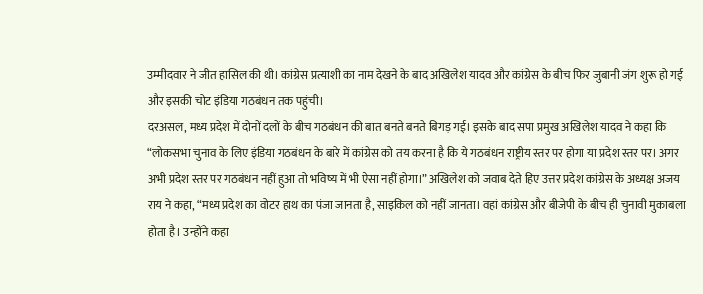उम्मीदवार ने जीत हासिल की थी। कांग्रेस प्रत्याशी का नाम देखने के बाद अखिलेश यादव और कांग्रेस के बीच फिर जुबानी जंग शुरू हो गई और इसकी चोट इंडिया गठबंधन तक पहुंची।
दरअसल, मध्य प्रदेश में दोनों दलों के बीच गठबंधन की बात बनते बनते बिगड़ गई। इसके बाद सपा प्रमुख अखिलेश यादव ने कहा कि “लोकसभा चुनाव के लिए इंडिया गठबंधन के बारे में कांग्रेस को तय करना है कि ये गठबंधन राष्ट्रीय स्तर पर होगा या प्रदेश स्तर पर। अगर अभी प्रदेश स्तर पर गठबंधन नहीं हुआ तो भविष्य में भी ऐसा नहीं होगा।” अखिलेश को जवाब देते हिए उत्तर प्रदेश कांग्रेस के अध्यक्ष अजय राय ने कहा, “मध्य प्रदेश का वोटर हाथ का पंजा जानता है, साइकिल को नहीं जानता। वहां कांग्रेस और बीजेपी के बीच ही चुनावी मुकाबला होता है। उन्होंने कहा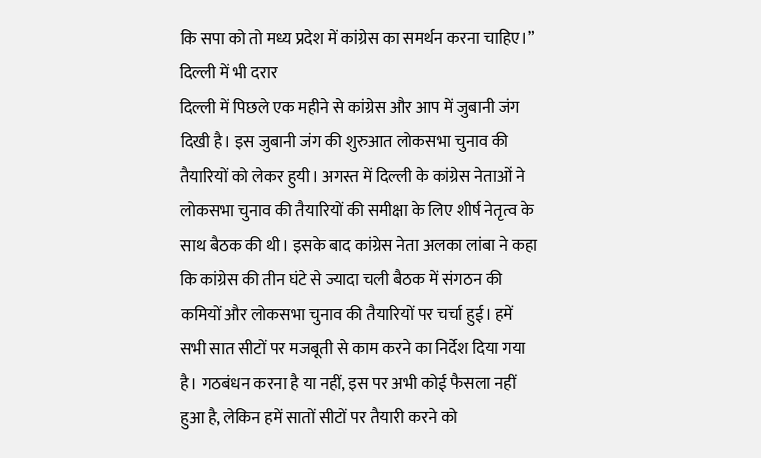कि सपा को तो मध्य प्रदेश में कांग्रेस का समर्थन करना चाहिए।”
दिल्ली में भी दरार
दिल्ली में पिछले एक महीने से कांग्रेस और आप में जुबानी जंग दिखी है। इस जुबानी जंग की शुरुआत लोकसभा चुनाव की तैयारियों को लेकर हुयी। अगस्त में दिल्ली के कांग्रेस नेताओं ने लोकसभा चुनाव की तैयारियों की समीक्षा के लिए शीर्ष नेतृत्व के साथ बैठक की थी। इसके बाद कांग्रेस नेता अलका लांबा ने कहा कि कांग्रेस की तीन घंटे से ज्यादा चली बैठक में संगठन की कमियों और लोकसभा चुनाव की तैयारियों पर चर्चा हुई। हमें सभी सात सीटों पर मजबूती से काम करने का निर्देश दिया गया है। गठबंधन करना है या नहीं, इस पर अभी कोई फैसला नहीं हुआ है, लेकिन हमें सातों सीटों पर तैयारी करने को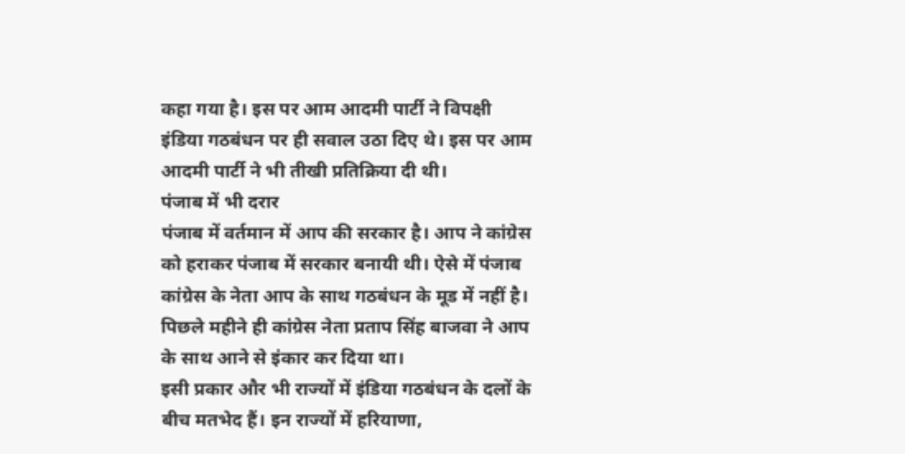कहा गया है। इस पर आम आदमी पार्टी ने विपक्षी इंडिया गठबंधन पर ही सवाल उठा दिए थे। इस पर आम आदमी पार्टी ने भी तीखी प्रतिक्रिया दी थी।
पंजाब में भी दरार
पंजाब में वर्तमान में आप की सरकार है। आप ने कांग्रेस को हराकर पंजाब में सरकार बनायी थी। ऐसे में पंजाब कांग्रेस के नेता आप के साथ गठबंधन के मूड में नहीं है। पिछले महीने ही कांग्रेस नेता प्रताप सिंह बाजवा ने आप के साथ आने से इंकार कर दिया था।
इसी प्रकार और भी राज्यों में इंडिया गठबंधन के दलों के बीच मतभेद हैं। इन राज्यों में हरियाणा,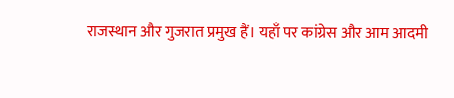राजस्थान और गुजरात प्रमुख हैं। यहाँ पर कांग्रेस और आम आदमी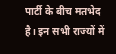पार्टी के बीच मतभेद है। इन सभी राज्यों में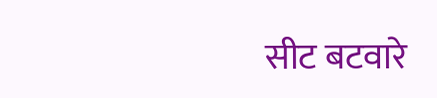सीट बटवारे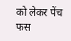को लेकर पेंच फस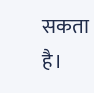सकता है।